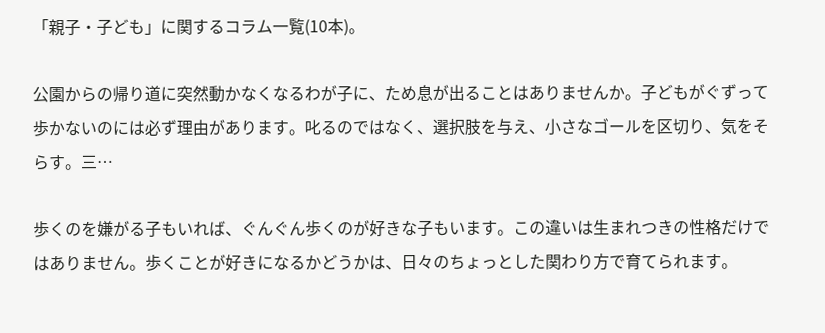「親子・子ども」に関するコラム一覧(10本)。

公園からの帰り道に突然動かなくなるわが子に、ため息が出ることはありませんか。子どもがぐずって歩かないのには必ず理由があります。叱るのではなく、選択肢を与え、小さなゴールを区切り、気をそらす。三…

歩くのを嫌がる子もいれば、ぐんぐん歩くのが好きな子もいます。この違いは生まれつきの性格だけではありません。歩くことが好きになるかどうかは、日々のちょっとした関わり方で育てられます。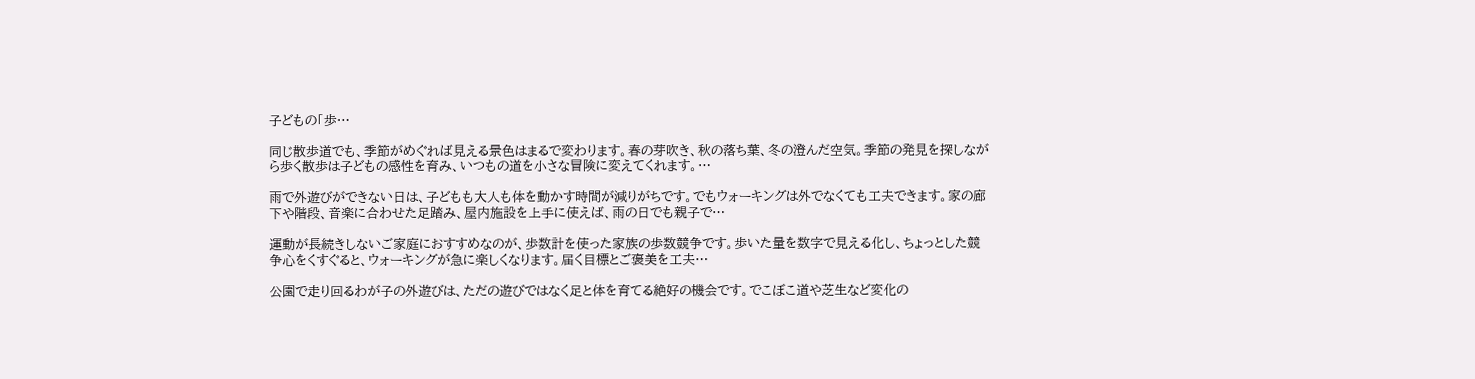子どもの「歩…

同じ散歩道でも、季節がめぐれば見える景色はまるで変わります。春の芽吹き、秋の落ち葉、冬の澄んだ空気。季節の発見を探しながら歩く散歩は子どもの感性を育み、いつもの道を小さな冒険に変えてくれます。…

雨で外遊びができない日は、子どもも大人も体を動かす時間が減りがちです。でもウォーキングは外でなくても工夫できます。家の廊下や階段、音楽に合わせた足踏み、屋内施設を上手に使えば、雨の日でも親子で…

運動が長続きしないご家庭におすすめなのが、歩数計を使った家族の歩数競争です。歩いた量を数字で見える化し、ちょっとした競争心をくすぐると、ウォーキングが急に楽しくなります。届く目標とご褒美を工夫…

公園で走り回るわが子の外遊びは、ただの遊びではなく足と体を育てる絶好の機会です。でこぼこ道や芝生など変化の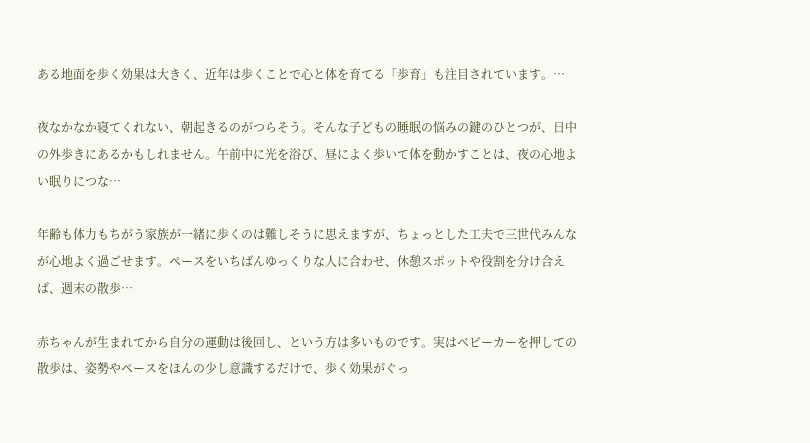ある地面を歩く効果は大きく、近年は歩くことで心と体を育てる「歩育」も注目されています。…

夜なかなか寝てくれない、朝起きるのがつらそう。そんな子どもの睡眠の悩みの鍵のひとつが、日中の外歩きにあるかもしれません。午前中に光を浴び、昼によく歩いて体を動かすことは、夜の心地よい眠りにつな…

年齢も体力もちがう家族が一緒に歩くのは難しそうに思えますが、ちょっとした工夫で三世代みんなが心地よく過ごせます。ペースをいちばんゆっくりな人に合わせ、休憩スポットや役割を分け合えば、週末の散歩…

赤ちゃんが生まれてから自分の運動は後回し、という方は多いものです。実はベビーカーを押しての散歩は、姿勢やペースをほんの少し意識するだけで、歩く効果がぐっ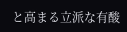と高まる立派な有酸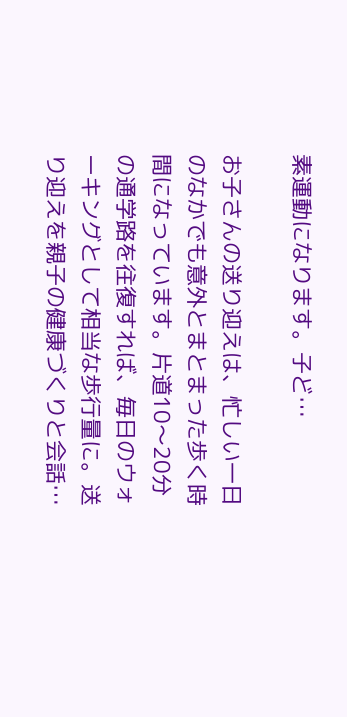素運動になります。子ど…

お子さんの送り迎えは、忙しい一日のなかでも意外とまとまった歩く時間になっています。片道10〜20分の通学路を往復すれば、毎日のウォーキングとして相当な歩行量に。送り迎えを親子の健康づくりと会話…